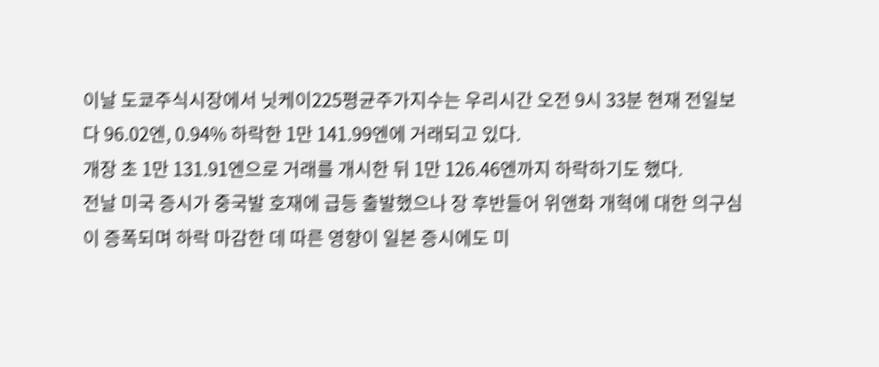이날 도쿄주식시장에서 닛케이225평균주가지수는 우리시간 오전 9시 33분 현재 전일보다 96.02엔, 0.94% 하락한 1만 141.99엔에 거래되고 있다.
개장 초 1만 131.91엔으로 거래를 개시한 뒤 1만 126.46엔까지 하락하기도 했다.
전날 미국 증시가 중국발 호재에 급등 출발했으나 장 후반들어 위앤화 개혁에 대한 의구심이 증폭되며 하락 마감한 데 따른 영향이 일본 증시에도 미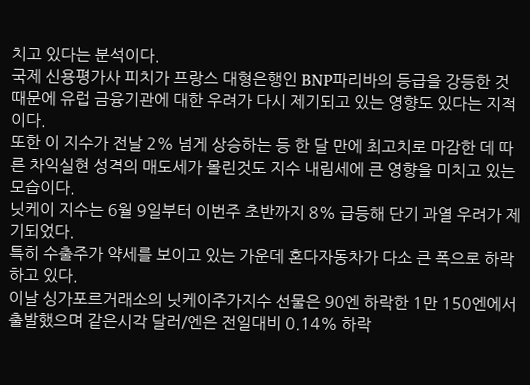치고 있다는 분석이다.
국제 신용평가사 피치가 프랑스 대형은행인 BNP파리바의 등급을 강등한 것 때문에 유럽 금융기관에 대한 우려가 다시 제기되고 있는 영향도 있다는 지적이다.
또한 이 지수가 전날 2% 넘게 상승하는 등 한 달 만에 최고치로 마감한 데 따른 차익실현 성격의 매도세가 몰린것도 지수 내림세에 큰 영향을 미치고 있는 모습이다.
닛케이 지수는 6월 9일부터 이번주 초반까지 8% 급등해 단기 과열 우려가 제기되었다.
특히 수출주가 약세를 보이고 있는 가운데 혼다자동차가 다소 큰 폭으로 하락하고 있다.
이날 싱가포르거래소의 닛케이주가지수 선물은 90엔 하락한 1만 150엔에서 출발했으며 같은시각 달러/엔은 전일대비 0.14% 하락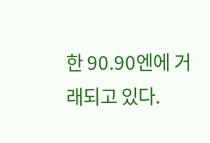한 90.90엔에 거래되고 있다.